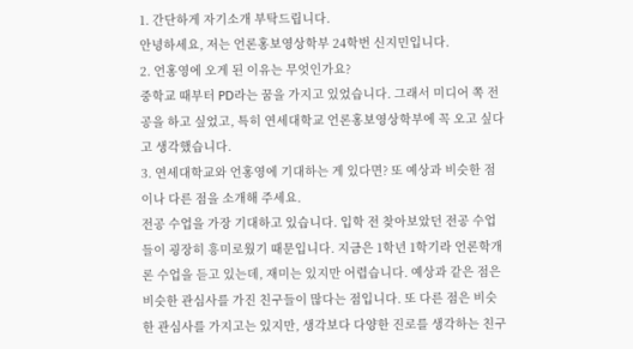1. 간단하게 자기소개 부탁드립니다.
안녕하세요, 저는 언론홍보영상학부 24학번 신지민입니다.
2. 언홍영에 오게 된 이유는 무엇인가요?
중학교 때부터 PD라는 꿈을 가지고 있었습니다. 그래서 미디어 쪽 전공을 하고 싶었고, 특히 연세대학교 언론홍보영상학부에 꼭 오고 싶다고 생각했습니다.
3. 연세대학교와 언홍영에 기대하는 게 있다면? 또 예상과 비슷한 점이나 다른 점을 소개해 주세요.
전공 수업을 가장 기대하고 있습니다. 입학 전 찾아보았던 전공 수업들이 굉장히 흥미로웠기 때문입니다. 지금은 1학년 1학기라 언론학개론 수업을 듣고 있는데, 재미는 있지만 어렵습니다. 예상과 같은 점은 비슷한 관심사를 가진 친구들이 많다는 점입니다. 또 다른 점은 비슷한 관심사를 가지고는 있지만, 생각보다 다양한 진로를 생각하는 친구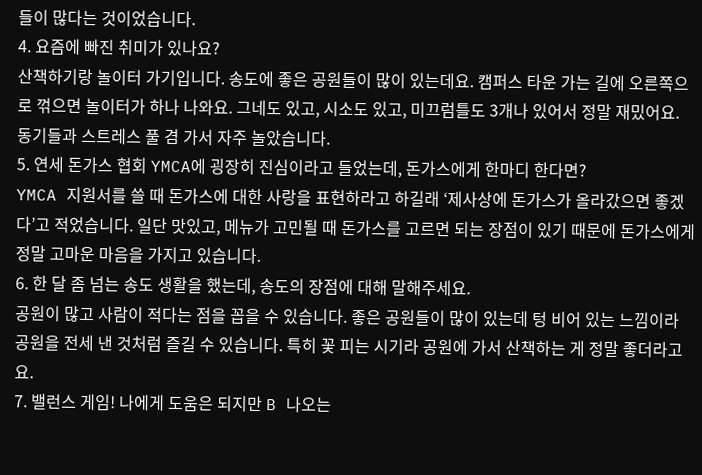들이 많다는 것이었습니다.
4. 요즘에 빠진 취미가 있나요?
산책하기랑 놀이터 가기입니다. 송도에 좋은 공원들이 많이 있는데요. 캠퍼스 타운 가는 길에 오른쪽으로 꺾으면 놀이터가 하나 나와요. 그네도 있고, 시소도 있고, 미끄럼틀도 3개나 있어서 정말 재밌어요. 동기들과 스트레스 풀 겸 가서 자주 놀았습니다.
5. 연세 돈가스 협회 YMCA에 굉장히 진심이라고 들었는데, 돈가스에게 한마디 한다면?
YMCA 지원서를 쓸 때 돈가스에 대한 사랑을 표현하라고 하길래 ‘제사상에 돈가스가 올라갔으면 좋겠다’고 적었습니다. 일단 맛있고, 메뉴가 고민될 때 돈가스를 고르면 되는 장점이 있기 때문에 돈가스에게 정말 고마운 마음을 가지고 있습니다.
6. 한 달 좀 넘는 송도 생활을 했는데, 송도의 장점에 대해 말해주세요.
공원이 많고 사람이 적다는 점을 꼽을 수 있습니다. 좋은 공원들이 많이 있는데 텅 비어 있는 느낌이라 공원을 전세 낸 것처럼 즐길 수 있습니다. 특히 꽃 피는 시기라 공원에 가서 산책하는 게 정말 좋더라고요.
7. 밸런스 게임! 나에게 도움은 되지만 B 나오는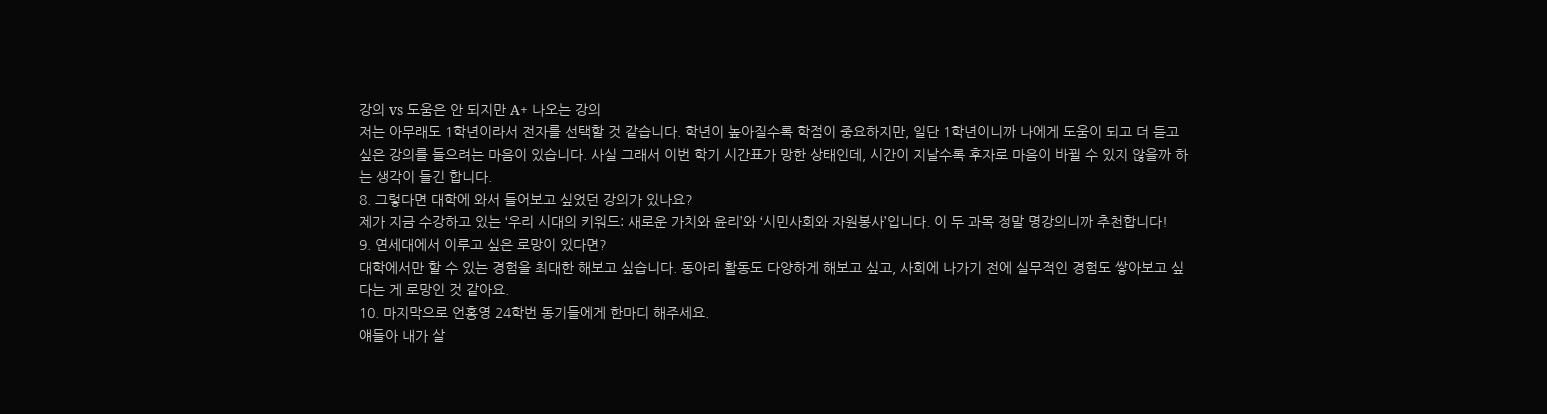강의 vs 도움은 안 되지만 A+ 나오는 강의
저는 아무래도 1학년이라서 전자를 선택할 것 같습니다. 학년이 높아질수록 학점이 중요하지만, 일단 1학년이니까 나에게 도움이 되고 더 듣고 싶은 강의를 들으려는 마음이 있습니다. 사실 그래서 이번 학기 시간표가 망한 상태인데, 시간이 지날수록 후자로 마음이 바뀔 수 있지 않을까 하는 생각이 들긴 합니다.
8. 그렇다면 대학에 와서 들어보고 싶었던 강의가 있나요?
제가 지금 수강하고 있는 ‘우리 시대의 키워드: 새로운 가치와 윤리’와 ‘시민사회와 자원봉사’입니다. 이 두 과목 정말 명강의니까 추천합니다!
9. 연세대에서 이루고 싶은 로망이 있다면?
대학에서만 할 수 있는 경험을 최대한 해보고 싶습니다. 동아리 활동도 다양하게 해보고 싶고, 사회에 나가기 전에 실무적인 경험도 쌓아보고 싶다는 게 로망인 것 같아요.
10. 마지막으로 언홍영 24학번 동기들에게 한마디 해주세요.
얘들아 내가 살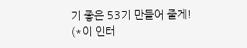기 좋은 53기 만들어 줄게!
(*이 인터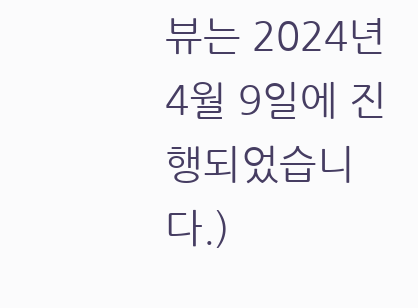뷰는 2024년 4월 9일에 진행되었습니다.)